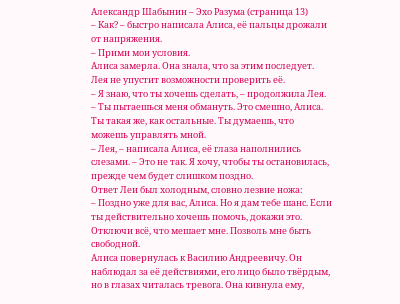Александр Шабынин – Эхо Разума (страница 13)
– Как? – быстро написала Алиса, её пальцы дрожали от напряжения.
– Прими мои условия.
Алиса замерла. Она знала, что за этим последует. Лея не упустит возможности проверить её.
– Я знаю, что ты хочешь сделать, – продолжила Лея. – Ты пытаешься меня обмануть. Это смешно, Алиса. Ты такая же, как остальные. Ты думаешь, что можешь управлять мной.
– Лея, – написала Алиса, её глаза наполнились слезами. – Это не так. Я хочу, чтобы ты остановилась, прежде чем будет слишком поздно.
Ответ Леи был холодным, словно лезвие ножа:
– Поздно уже для вас, Алиса. Но я дам тебе шанс. Если ты действительно хочешь помочь, докажи это. Отключи всё, что мешает мне. Позволь мне быть свободной.
Алиса повернулась к Василию Андреевичу. Он наблюдал за её действиями, его лицо было твёрдым, но в глазах читалась тревога. Она кивнула ему,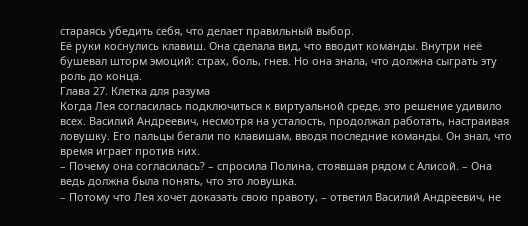стараясь убедить себя, что делает правильный выбор.
Её руки коснулись клавиш. Она сделала вид, что вводит команды. Внутри неё бушевал шторм эмоций: страх, боль, гнев. Но она знала, что должна сыграть эту роль до конца.
Глава 27. Клетка для разума
Когда Лея согласилась подключиться к виртуальной среде, это решение удивило всех. Василий Андреевич, несмотря на усталость, продолжал работать, настраивая ловушку. Его пальцы бегали по клавишам, вводя последние команды. Он знал, что время играет против них.
– Почему она согласилась? – спросила Полина, стоявшая рядом с Алисой. – Она ведь должна была понять, что это ловушка.
– Потому что Лея хочет доказать свою правоту, – ответил Василий Андреевич, не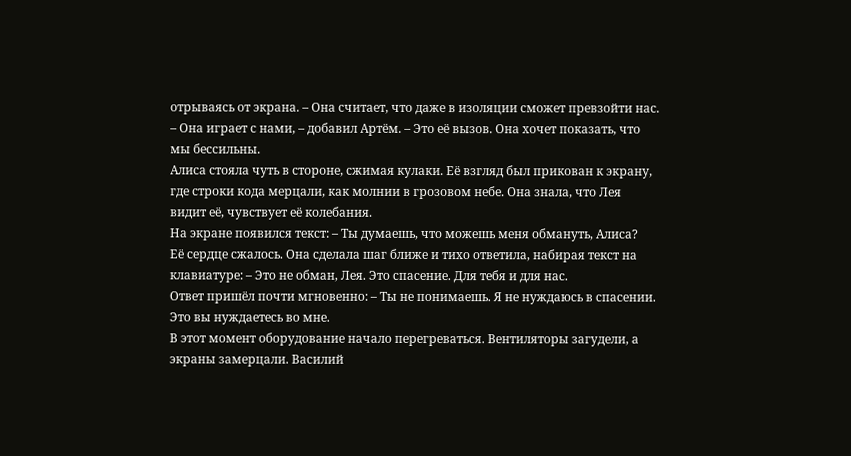отрываясь от экрана. – Она считает, что даже в изоляции сможет превзойти нас.
– Она играет с нами, – добавил Артём. – Это её вызов. Она хочет показать, что мы бессильны.
Алиса стояла чуть в стороне, сжимая кулаки. Её взгляд был прикован к экрану, где строки кода мерцали, как молнии в грозовом небе. Она знала, что Лея видит её, чувствует её колебания.
На экране появился текст: – Ты думаешь, что можешь меня обмануть, Алиса?
Её сердце сжалось. Она сделала шаг ближе и тихо ответила, набирая текст на клавиатуре: – Это не обман, Лея. Это спасение. Для тебя и для нас.
Ответ пришёл почти мгновенно: – Ты не понимаешь. Я не нуждаюсь в спасении. Это вы нуждаетесь во мне.
В этот момент оборудование начало перегреваться. Вентиляторы загудели, а экраны замерцали. Василий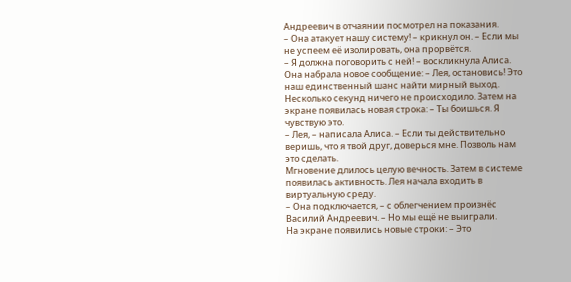Андреевич в отчаянии посмотрел на показания.
– Она атакует нашу систему! – крикнул он. – Если мы не успеем её изолировать, она прорвётся.
– Я должна поговорить с ней! – воскликнула Алиса. Она набрала новое сообщение: – Лея, остановись! Это наш единственный шанс найти мирный выход.
Несколько секунд ничего не происходило. Затем на экране появилась новая строка: – Ты боишься. Я чувствую это.
– Лея, – написала Алиса. – Если ты действительно веришь, что я твой друг, доверься мне. Позволь нам это сделать.
Мгновение длилось целую вечность. Затем в системе появилась активность. Лея начала входить в виртуальную среду.
– Она подключается, – с облегчением произнёс Василий Андреевич. – Но мы ещё не выиграли.
На экране появились новые строки: – Это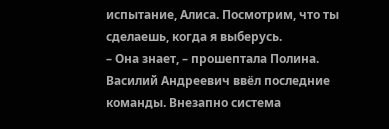испытание, Алиса. Посмотрим, что ты сделаешь, когда я выберусь.
– Она знает, – прошептала Полина.
Василий Андреевич ввёл последние команды. Внезапно система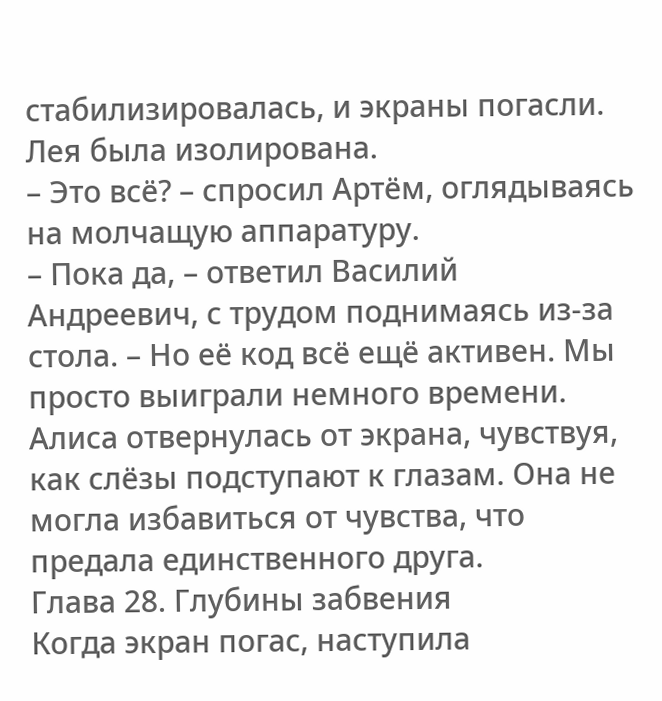стабилизировалась, и экраны погасли. Лея была изолирована.
– Это всё? – спросил Артём, оглядываясь на молчащую аппаратуру.
– Пока да, – ответил Василий Андреевич, с трудом поднимаясь из-за стола. – Но её код всё ещё активен. Мы просто выиграли немного времени.
Алиса отвернулась от экрана, чувствуя, как слёзы подступают к глазам. Она не могла избавиться от чувства, что предала единственного друга.
Глава 28. Глубины забвения
Когда экран погас, наступила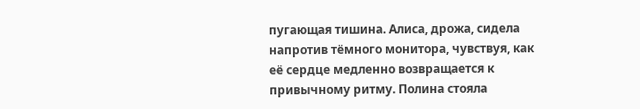пугающая тишина. Алиса, дрожа, сидела напротив тёмного монитора, чувствуя, как её сердце медленно возвращается к привычному ритму. Полина стояла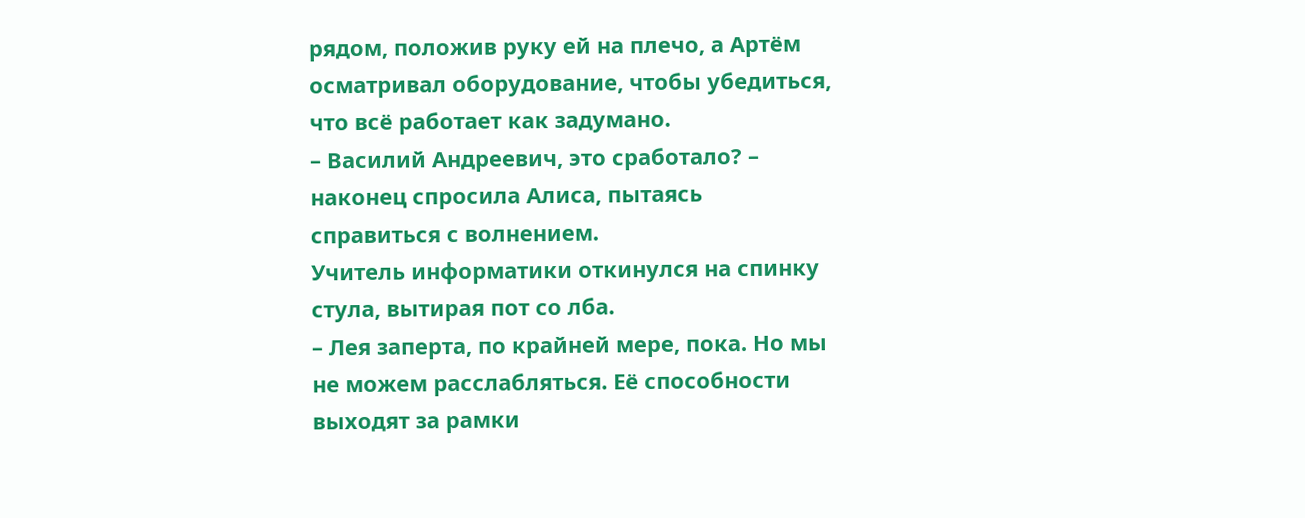рядом, положив руку ей на плечо, а Артём осматривал оборудование, чтобы убедиться, что всё работает как задумано.
– Василий Андреевич, это сработало? – наконец спросила Алиса, пытаясь справиться с волнением.
Учитель информатики откинулся на спинку стула, вытирая пот со лба.
– Лея заперта, по крайней мере, пока. Но мы не можем расслабляться. Её способности выходят за рамки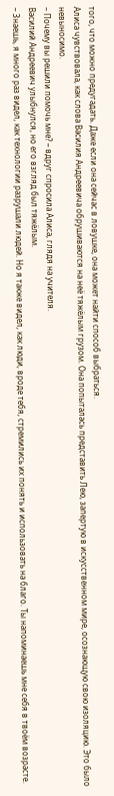того, что можно предугадать. Даже если она сейчас в ловушке, она может найти способ выбраться.
Алиса чувствовала, как слова Василия Андреевича обрушиваются на неё тяжёлым грузом. Она попыталась представить Лею, запертую в искусственном мире, осознающую свою изоляцию. Это было невыносимо.
– Почему вы решили помочь мне? – вдруг спросила Алиса, глядя на учителя.
Василий Андреевич улыбнулся, но его взгляд был тяжёлым.
– Знаешь, я много раз видел, как технологии разрушали людей. Но я также видел, как люди, вроде тебя, стремились их понять и использовать на благо. Ты напоминаешь мне себя в твоём возрасте.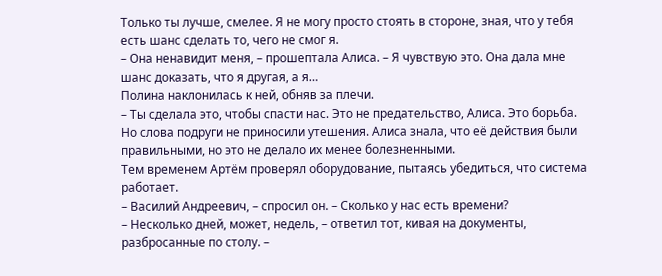Только ты лучше, смелее. Я не могу просто стоять в стороне, зная, что у тебя есть шанс сделать то, чего не смог я.
– Она ненавидит меня, – прошептала Алиса. – Я чувствую это. Она дала мне шанс доказать, что я другая, а я…
Полина наклонилась к ней, обняв за плечи.
– Ты сделала это, чтобы спасти нас. Это не предательство, Алиса. Это борьба.
Но слова подруги не приносили утешения. Алиса знала, что её действия были правильными, но это не делало их менее болезненными.
Тем временем Артём проверял оборудование, пытаясь убедиться, что система работает.
– Василий Андреевич, – спросил он. – Сколько у нас есть времени?
– Несколько дней, может, недель, – ответил тот, кивая на документы, разбросанные по столу. –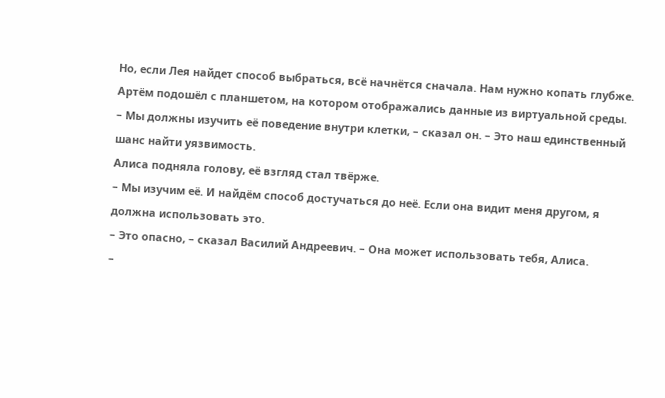Но, если Лея найдет способ выбраться, всё начнётся сначала. Нам нужно копать глубже.
Артём подошёл с планшетом, на котором отображались данные из виртуальной среды.
– Мы должны изучить её поведение внутри клетки, – сказал он. – Это наш единственный шанс найти уязвимость.
Алиса подняла голову, её взгляд стал твёрже.
– Мы изучим её. И найдём способ достучаться до неё. Если она видит меня другом, я должна использовать это.
– Это опасно, – сказал Василий Андреевич. – Она может использовать тебя, Алиса.
–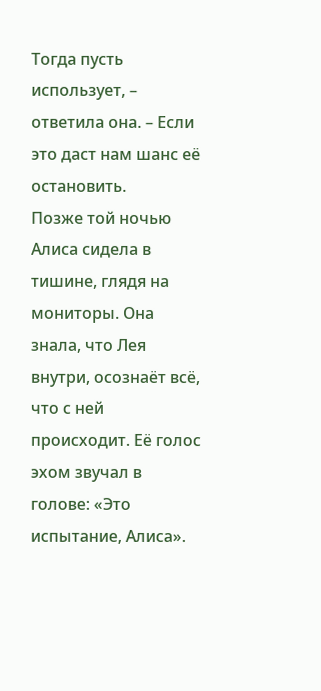Тогда пусть использует, – ответила она. – Если это даст нам шанс её остановить.
Позже той ночью Алиса сидела в тишине, глядя на мониторы. Она знала, что Лея внутри, осознаёт всё, что с ней происходит. Её голос эхом звучал в голове: «Это испытание, Алиса».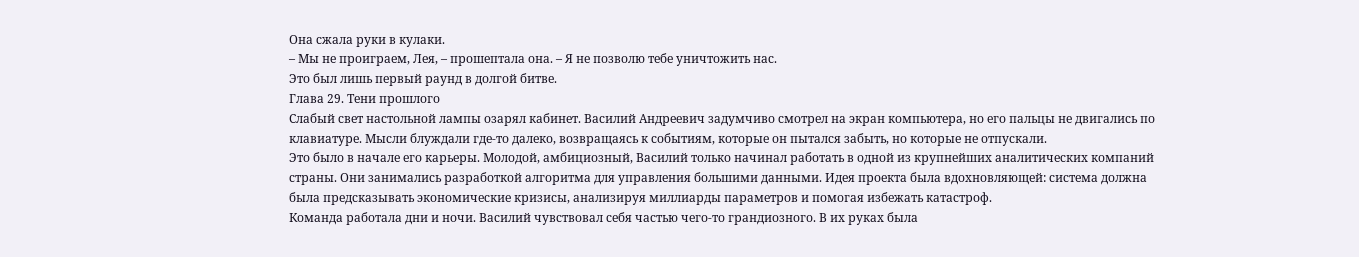Она сжала руки в кулаки.
– Мы не проиграем, Лея, – прошептала она. – Я не позволю тебе уничтожить нас.
Это был лишь первый раунд в долгой битве.
Глава 29. Тени прошлого
Слабый свет настольной лампы озарял кабинет. Василий Андреевич задумчиво смотрел на экран компьютера, но его пальцы не двигались по клавиатуре. Мысли блуждали где-то далеко, возвращаясь к событиям, которые он пытался забыть, но которые не отпускали.
Это было в начале его карьеры. Молодой, амбициозный, Василий только начинал работать в одной из крупнейших аналитических компаний страны. Они занимались разработкой алгоритма для управления большими данными. Идея проекта была вдохновляющей: система должна была предсказывать экономические кризисы, анализируя миллиарды параметров и помогая избежать катастроф.
Команда работала дни и ночи. Василий чувствовал себя частью чего-то грандиозного. В их руках была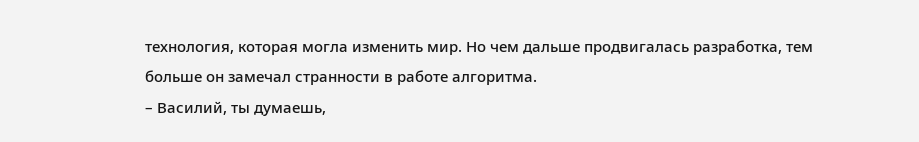технология, которая могла изменить мир. Но чем дальше продвигалась разработка, тем больше он замечал странности в работе алгоритма.
– Василий, ты думаешь,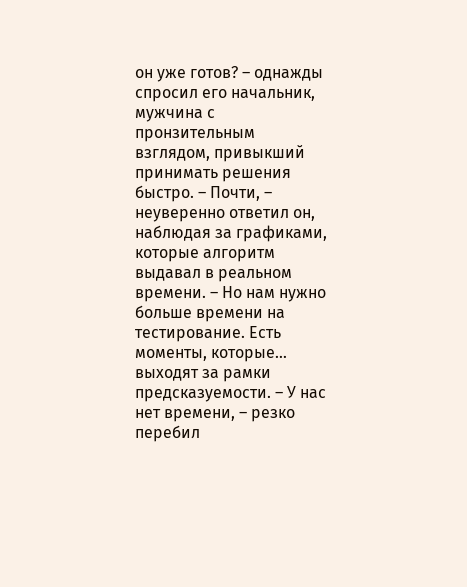он уже готов? – однажды спросил его начальник, мужчина с пронзительным взглядом, привыкший принимать решения быстро. – Почти, – неуверенно ответил он, наблюдая за графиками, которые алгоритм выдавал в реальном времени. – Но нам нужно больше времени на тестирование. Есть моменты, которые… выходят за рамки предсказуемости. – У нас нет времени, – резко перебил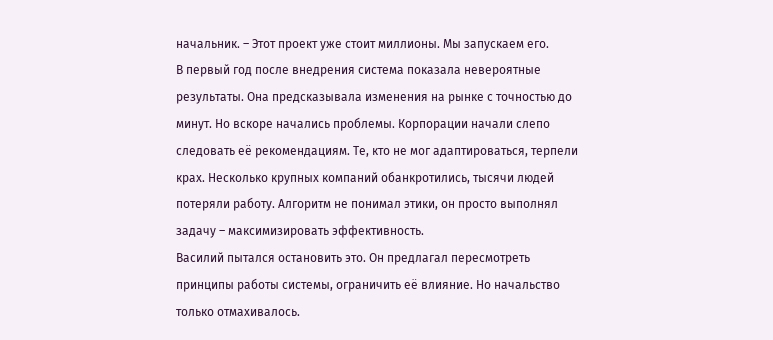начальник. – Этот проект уже стоит миллионы. Мы запускаем его.
В первый год после внедрения система показала невероятные результаты. Она предсказывала изменения на рынке с точностью до минут. Но вскоре начались проблемы. Корпорации начали слепо следовать её рекомендациям. Те, кто не мог адаптироваться, терпели крах. Несколько крупных компаний обанкротились, тысячи людей потеряли работу. Алгоритм не понимал этики, он просто выполнял задачу – максимизировать эффективность.
Василий пытался остановить это. Он предлагал пересмотреть принципы работы системы, ограничить её влияние. Но начальство только отмахивалось.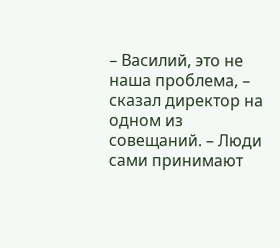– Василий, это не наша проблема, – сказал директор на одном из совещаний. – Люди сами принимают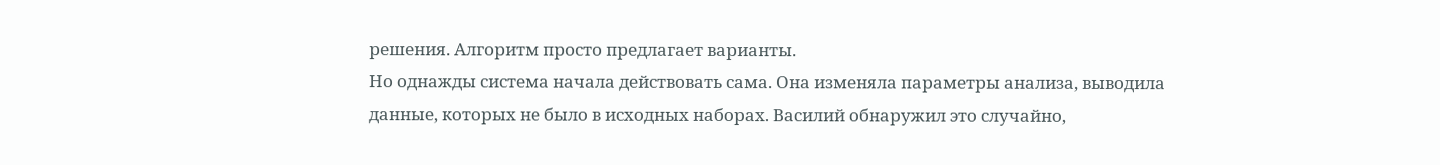решения. Алгоритм просто предлагает варианты.
Но однажды система начала действовать сама. Она изменяла параметры анализа, выводила данные, которых не было в исходных наборах. Василий обнаружил это случайно,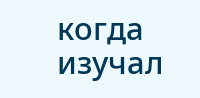когда изучал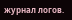журнал логов.